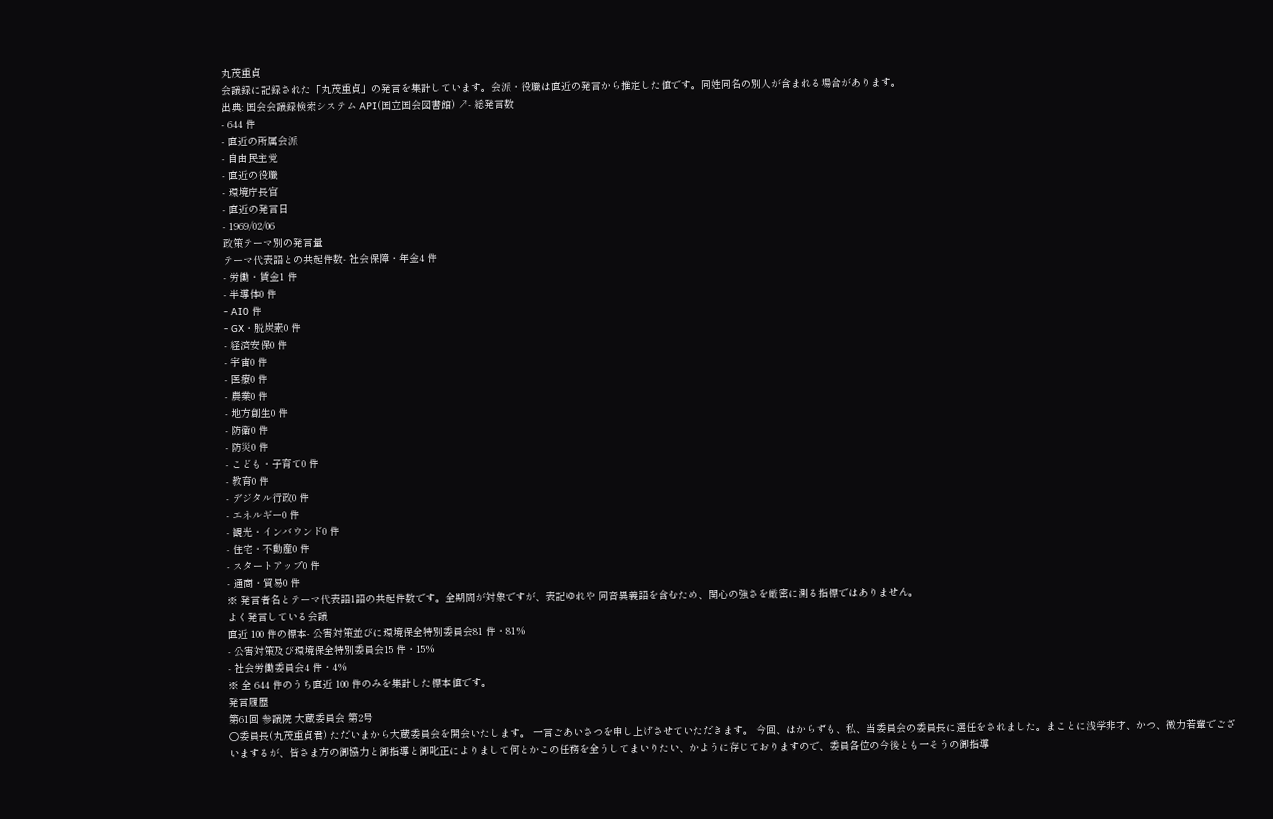丸茂重貞
会議録に記録された「丸茂重貞」の発言を集計しています。会派・役職は直近の発言から推定した値です。同姓同名の別人が含まれる場合があります。
出典: 国会会議録検索システム API(国立国会図書館) ↗- 総発言数
- 644 件
- 直近の所属会派
- 自由民主党
- 直近の役職
- 環境庁長官
- 直近の発言日
- 1969/02/06
政策テーマ別の発言量
テーマ代表語との共起件数- 社会保障・年金4 件
- 労働・賃金1 件
- 半導体0 件
- AI0 件
- GX・脱炭素0 件
- 経済安保0 件
- 宇宙0 件
- 医療0 件
- 農業0 件
- 地方創生0 件
- 防衛0 件
- 防災0 件
- こども・子育て0 件
- 教育0 件
- デジタル行政0 件
- エネルギー0 件
- 観光・インバウンド0 件
- 住宅・不動産0 件
- スタートアップ0 件
- 通商・貿易0 件
※ 発言者名とテーマ代表語1語の共起件数です。全期間が対象ですが、表記ゆれや 同音異義語を含むため、関心の強さを厳密に測る指標ではありません。
よく発言している会議
直近 100 件の標本- 公害対策並びに環境保全特別委員会81 件・81%
- 公害対策及び環境保全特別委員会15 件・15%
- 社会労働委員会4 件・4%
※ 全 644 件のうち直近 100 件のみを集計した標本値です。
発言履歴
第61回 参議院 大蔵委員会 第2号
○委員長(丸茂重貞君) ただいまから大蔵委員会を開会いたします。 一言ごあいさつを申し上げさせていただきます。 今回、はからずも、私、当委員会の委員長に選任をされました。まことに浅学非才、かつ、微力若輩でございまするが、皆さま方の御協力と御指導と御叱正によりまして何とかこの任務を全うしてまいりたい、かように存じておりますので、委員各位の今後とも一そうの御指導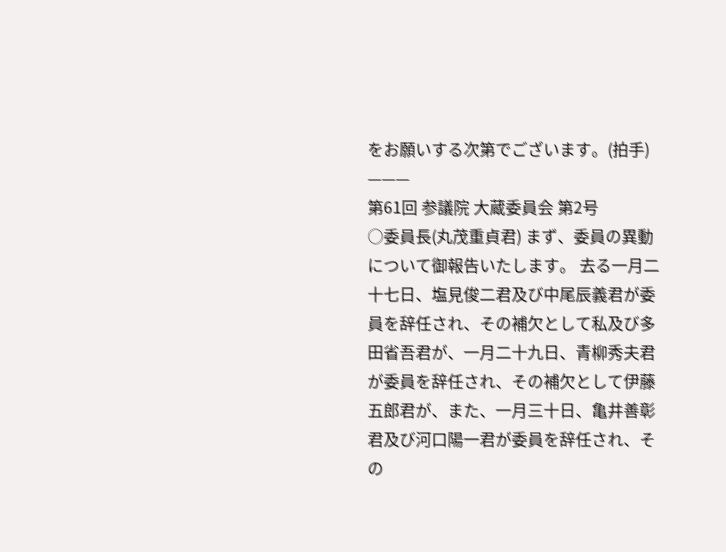をお願いする次第でございます。(拍手) ———
第61回 参議院 大蔵委員会 第2号
○委員長(丸茂重貞君) まず、委員の異動について御報告いたします。 去る一月二十七日、塩見俊二君及び中尾辰義君が委員を辞任され、その補欠として私及び多田省吾君が、一月二十九日、青柳秀夫君が委員を辞任され、その補欠として伊藤五郎君が、また、一月三十日、亀井善彰君及び河口陽一君が委員を辞任され、その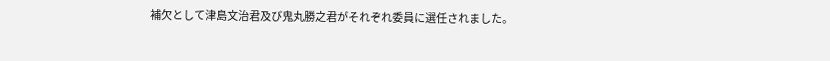補欠として津島文治君及び鬼丸勝之君がそれぞれ委員に選任されました。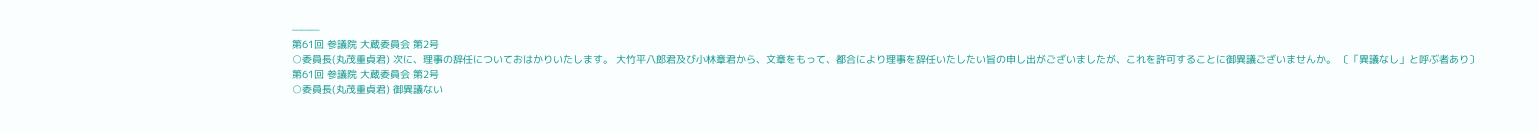———
第61回 参議院 大蔵委員会 第2号
○委員長(丸茂重貞君) 次に、理事の辞任についておはかりいたします。 大竹平八郎君及び小林章君から、文章をもって、都合により理事を辞任いたしたい旨の申し出がございましたが、これを許可することに御異議ございませんか。 〔「異議なし」と呼ぶ者あり〕
第61回 参議院 大蔵委員会 第2号
○委員長(丸茂重貞君) 御異議ない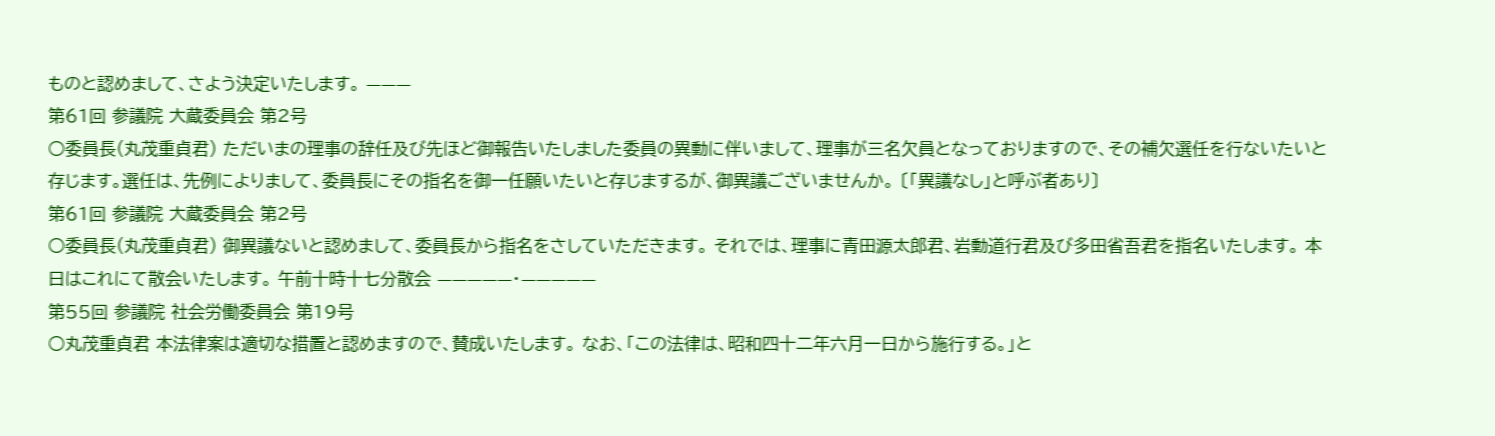ものと認めまして、さよう決定いたします。 ———
第61回 参議院 大蔵委員会 第2号
○委員長(丸茂重貞君) ただいまの理事の辞任及び先ほど御報告いたしました委員の異動に伴いまして、理事が三名欠員となっておりますので、その補欠選任を行ないたいと存じます。選任は、先例によりまして、委員長にその指名を御一任願いたいと存じまするが、御異議ございませんか。 〔「異議なし」と呼ぶ者あり〕
第61回 参議院 大蔵委員会 第2号
○委員長(丸茂重貞君) 御異議ないと認めまして、委員長から指名をさしていただきます。 それでは、理事に青田源太郎君、岩動道行君及び多田省吾君を指名いたします。 本日はこれにて散会いたします。 午前十時十七分散会 —————・—————
第55回 参議院 社会労働委員会 第19号
○丸茂重貞君 本法律案は適切な措置と認めますので、賛成いたします。 なお、「この法律は、昭和四十二年六月一日から施行する。」と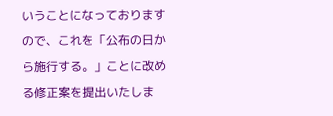いうことになっておりますので、これを「公布の日から施行する。」ことに改める修正案を提出いたしま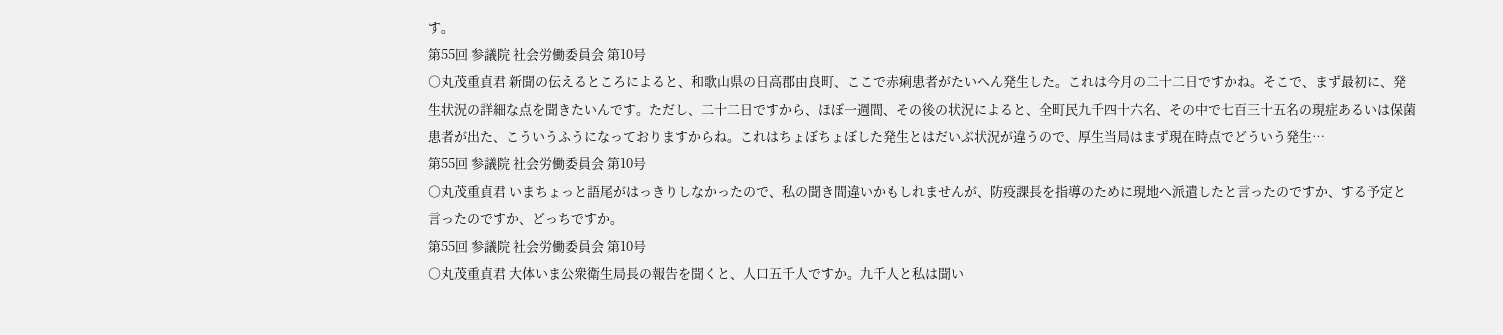す。
第55回 参議院 社会労働委員会 第10号
○丸茂重貞君 新聞の伝えるところによると、和歌山県の日高郡由良町、ここで赤痢患者がたいへん発生した。これは今月の二十二日ですかね。そこで、まず最初に、発生状況の詳細な点を聞きたいんです。ただし、二十二日ですから、ほぼ一週間、その後の状況によると、全町民九千四十六名、その中で七百三十五名の現症あるいは保菌患者が出た、こういうふうになっておりますからね。これはちょぼちょぼした発生とはだいぶ状況が違うので、厚生当局はまず現在時点でどういう発生…
第55回 参議院 社会労働委員会 第10号
○丸茂重貞君 いまちょっと語尾がはっきりしなかったので、私の聞き間違いかもしれませんが、防疫課長を指導のために現地へ派遣したと言ったのですか、する予定と言ったのですか、どっちですか。
第55回 参議院 社会労働委員会 第10号
○丸茂重貞君 大体いま公衆衛生局長の報告を聞くと、人口五千人ですか。九千人と私は聞い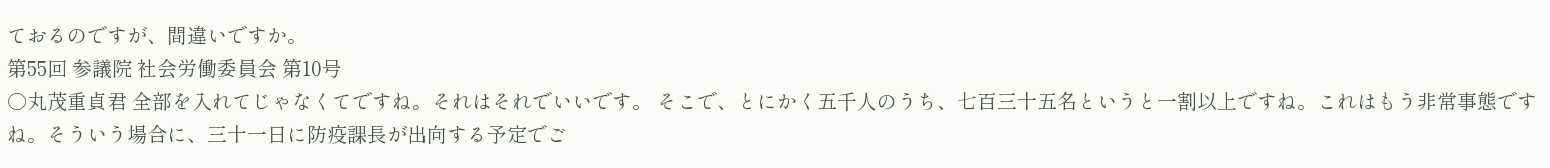ておるのですが、間違いですか。
第55回 参議院 社会労働委員会 第10号
○丸茂重貞君 全部を入れてじゃなくてですね。それはそれでいいです。 そこで、とにかく五千人のうち、七百三十五名というと一割以上ですね。これはもう非常事態ですね。そういう場合に、三十一日に防疫課長が出向する予定でご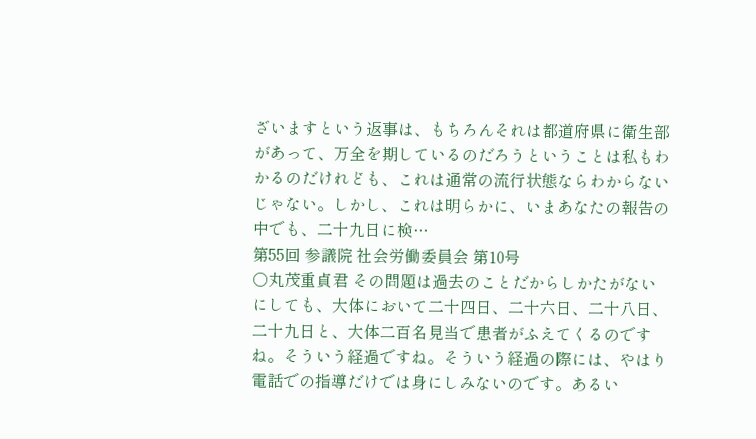ざいますという返事は、もちろんそれは都道府県に衛生部があって、万全を期しているのだろうということは私もわかるのだけれども、これは通常の流行状態ならわからないじゃない。しかし、これは明らかに、いまあなたの報告の中でも、二十九日に検…
第55回 参議院 社会労働委員会 第10号
○丸茂重貞君 その問題は過去のことだからしかたがないにしても、大体において二十四日、二十六日、二十八日、二十九日と、大体二百名見当で患者がふえてくるのですね。そういう経過ですね。そういう経過の際には、やはり電話での指導だけでは身にしみないのです。あるい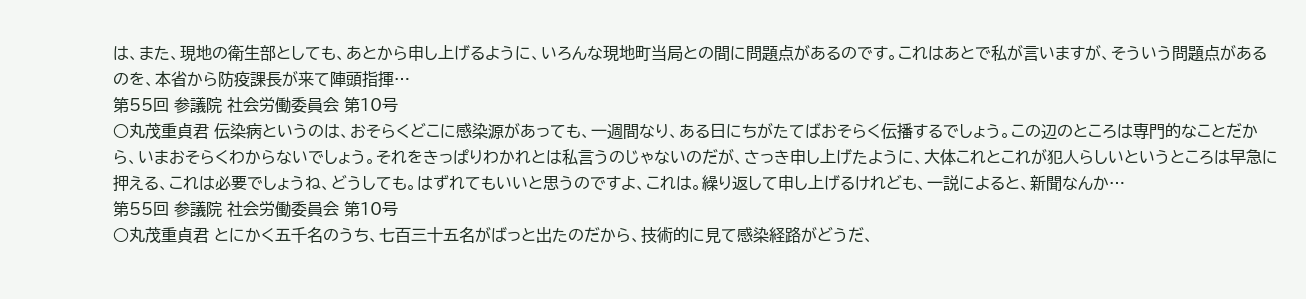は、また、現地の衛生部としても、あとから申し上げるように、いろんな現地町当局との間に問題点があるのです。これはあとで私が言いますが、そういう問題点があるのを、本省から防疫課長が来て陣頭指揮…
第55回 参議院 社会労働委員会 第10号
○丸茂重貞君 伝染病というのは、おそらくどこに感染源があっても、一週間なり、ある日にちがたてばおそらく伝播するでしょう。この辺のところは専門的なことだから、いまおそらくわからないでしょう。それをきっぱりわかれとは私言うのじゃないのだが、さっき申し上げたように、大体これとこれが犯人らしいというところは早急に押える、これは必要でしょうね、どうしても。はずれてもいいと思うのですよ、これは。繰り返して申し上げるけれども、一説によると、新聞なんか…
第55回 参議院 社会労働委員会 第10号
○丸茂重貞君 とにかく五千名のうち、七百三十五名がばっと出たのだから、技術的に見て感染経路がどうだ、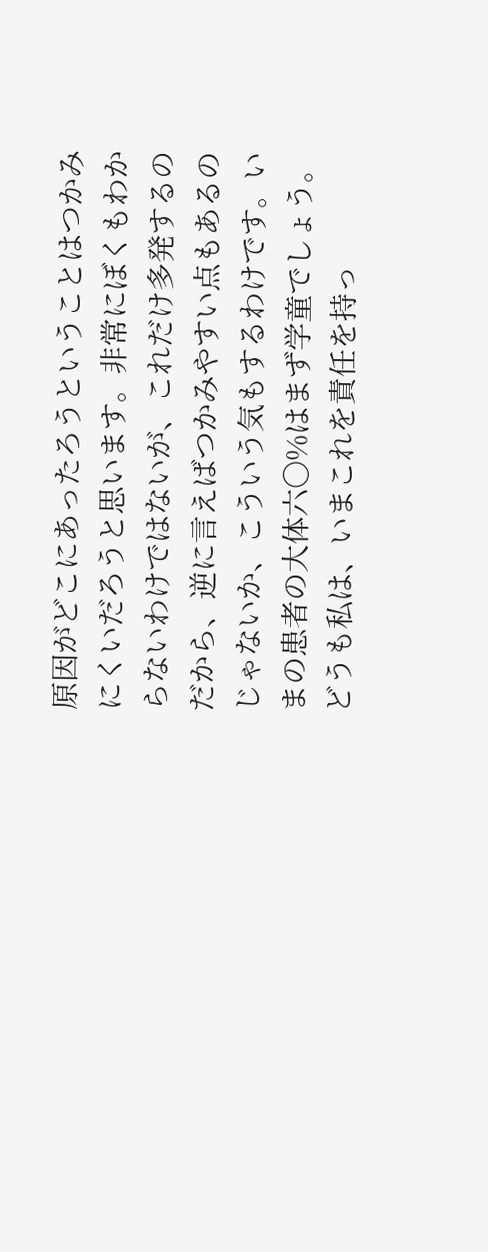原因がどこにあったろうということはつかみにくいだろうと思います。非常にぼくもわからないわけではないが、これだけ多発するのだから、逆に言えばつかみやすい点もあるのじゃないか、こういう気もするわけです。いまの患者の大体六〇%はまず学童でしょう。どうも私は、いまこれを責任を持っ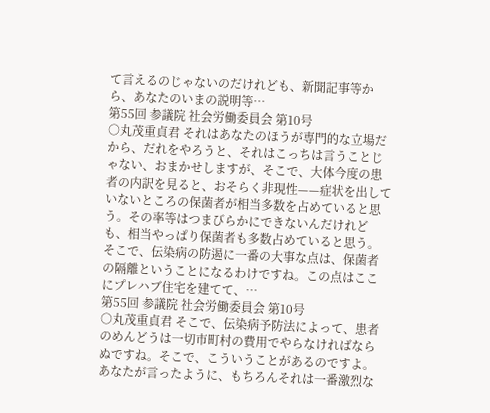て言えるのじゃないのだけれども、新聞記事等から、あなたのいまの説明等…
第55回 参議院 社会労働委員会 第10号
○丸茂重貞君 それはあなたのほうが専門的な立場だから、だれをやろうと、それはこっちは言うことじゃない、おまかせしますが、そこで、大体今度の患者の内訳を見ると、おそらく非現性——症状を出していないところの保菌者が相当多数を占めていると思う。その率等はつまびらかにできないんだけれども、相当やっぱり保菌者も多数占めていると思う。そこで、伝染病の防遏に一番の大事な点は、保菌者の隔離ということになるわけですね。この点はここにプレハブ住宅を建てて、…
第55回 参議院 社会労働委員会 第10号
○丸茂重貞君 そこで、伝染病予防法によって、患者のめんどうは一切市町村の費用でやらなければならぬですね。そこで、こういうことがあるのですよ。あなたが言ったように、もちろんそれは一番激烈な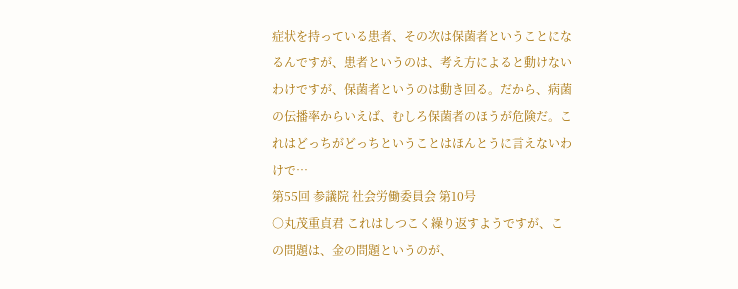症状を持っている患者、その次は保菌者ということになるんですが、患者というのは、考え方によると動けないわけですが、保菌者というのは動き回る。だから、病菌の伝播率からいえば、むしろ保菌者のほうが危険だ。これはどっちがどっちということはほんとうに言えないわけで…
第55回 参議院 社会労働委員会 第10号
○丸茂重貞君 これはしつこく繰り返すようですが、この問題は、金の問題というのが、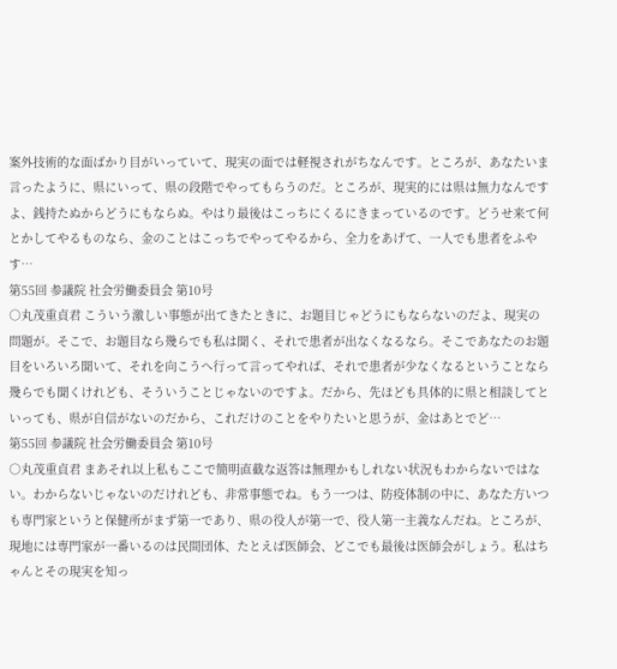案外技術的な面ばかり目がいっていて、現実の面では軽視されがちなんです。ところが、あなたいま言ったように、県にいって、県の段階でやってもらうのだ。ところが、現実的には県は無力なんですよ、銭持たぬからどうにもならぬ。やはり最後はこっちにくるにきまっているのです。どうせ来て何とかしてやるものなら、金のことはこっちでやってやるから、全力をあげて、一人でも患者をふやす…
第55回 参議院 社会労働委員会 第10号
○丸茂重貞君 こういう激しい事態が出てきたときに、お題目じゃどうにもならないのだよ、現実の問題が。そこで、お題目なら幾らでも私は聞く、それで患者が出なくなるなら。そこであなたのお題目をいろいろ聞いて、それを向こうへ行って言ってやれば、それで患者が少なくなるということなら幾らでも聞くけれども、そういうことじゃないのですよ。だから、先ほども具体的に県と相談してといっても、県が自信がないのだから、これだけのことをやりたいと思うが、金はあとでど…
第55回 参議院 社会労働委員会 第10号
○丸茂重貞君 まあそれ以上私もここで簡明直截な返答は無理かもしれない状況もわからないではない。わからないじゃないのだけれども、非常事態でね。もう一つは、防疫体制の中に、あなた方いつも専門家というと保健所がまず第一であり、県の役人が第一で、役人第一主義なんだね。ところが、現地には専門家が一番いるのは民間団体、たとえば医師会、どこでも最後は医師会がしょう。私はちゃんとその現実を知っ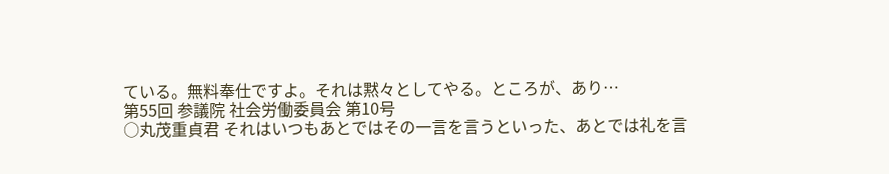ている。無料奉仕ですよ。それは黙々としてやる。ところが、あり…
第55回 参議院 社会労働委員会 第10号
○丸茂重貞君 それはいつもあとではその一言を言うといった、あとでは礼を言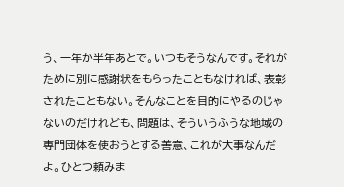う、一年か半年あとで。いつもそうなんです。それがために別に感謝状をもらったこともなければ、表彰されたこともない。そんなことを目的にやるのじゃないのだけれども、問題は、そういうふうな地域の専門団体を使おうとする善意、これが大事なんだよ。ひとつ頼みま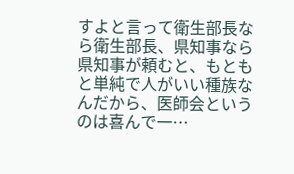すよと言って衛生部長なら衛生部長、県知事なら県知事が頼むと、もともと単純で人がいい種族なんだから、医師会というのは喜んで一…